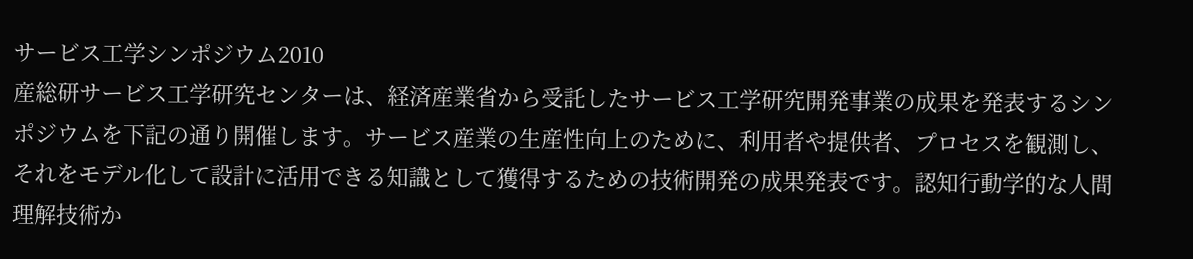サービス工学シンポジウム2010
産総研サービス工学研究センターは、経済産業省から受託したサービス工学研究開発事業の成果を発表するシンポジウムを下記の通り開催します。サービス産業の生産性向上のために、利用者や提供者、プロセスを観測し、それをモデル化して設計に活用できる知識として獲得するための技術開発の成果発表です。認知行動学的な人間理解技術か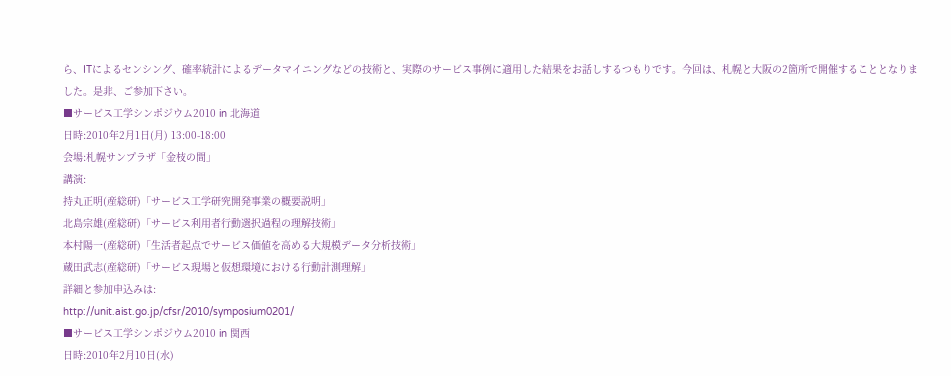ら、ITによるセンシング、確率統計によるデータマイニングなどの技術と、実際のサービス事例に適用した結果をお話しするつもりです。今回は、札幌と大阪の2箇所で開催することとなりました。是非、ご参加下さい。
■サービス工学シンポジウム2010 in 北海道
日時:2010年2月1日(月) 13:00-18:00
会場:札幌サンプラザ「金枝の間」
講演:
持丸正明(産総研)「サービス工学研究開発事業の概要説明」
北島宗雄(産総研)「サービス利用者行動選択過程の理解技術」
本村陽一(産総研)「生活者起点でサービス価値を高める大規模データ分析技術」
蔵田武志(産総研)「サービス現場と仮想環境における行動計測理解」
詳細と参加申込みは:
http://unit.aist.go.jp/cfsr/2010/symposium0201/
■サービス工学シンポジウム2010 in 関西
日時:2010年2月10日(水)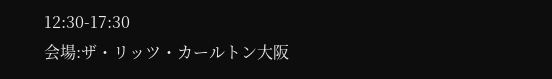12:30-17:30
会場:ザ・リッツ・カールトン大阪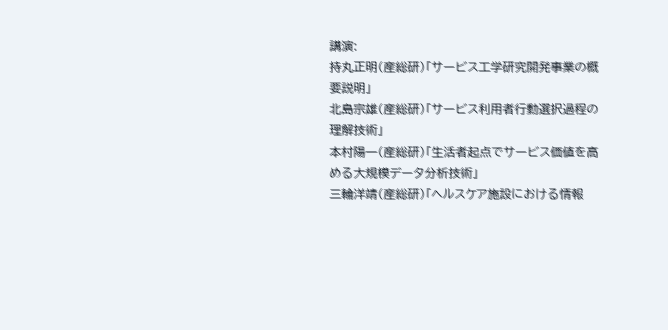講演:
持丸正明(産総研)「サービス工学研究開発事業の概要説明」
北島宗雄(産総研)「サービス利用者行動選択過程の理解技術」
本村陽一(産総研)「生活者起点でサービス価値を高める大規模データ分析技術」
三輪洋靖(産総研)「ヘルスケア施設における情報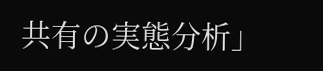共有の実態分析」